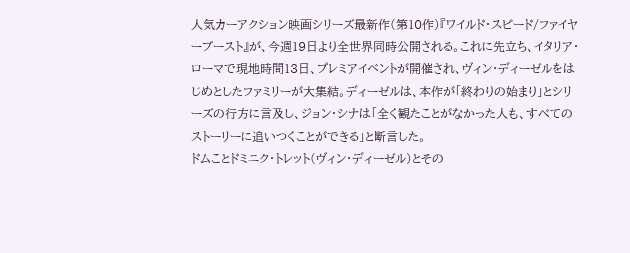人気カーアクション映画シリーズ最新作(第10作)『ワイルド・スピード/ファイヤーブースト』が、今週19日より全世界同時公開される。これに先立ち、イタリア・ローマで現地時間13日、プレミアイベントが開催され、ヴィン・ディーゼルをはじめとしたファミリーが大集結。ディーゼルは、本作が「終わりの始まり」とシリーズの行方に言及し、ジョン・シナは「全く観たことがなかった人も、すべてのストーリーに追いつくことができる」と断言した。
ドムことドミニク・トレット(ヴィン・ディーゼル)とその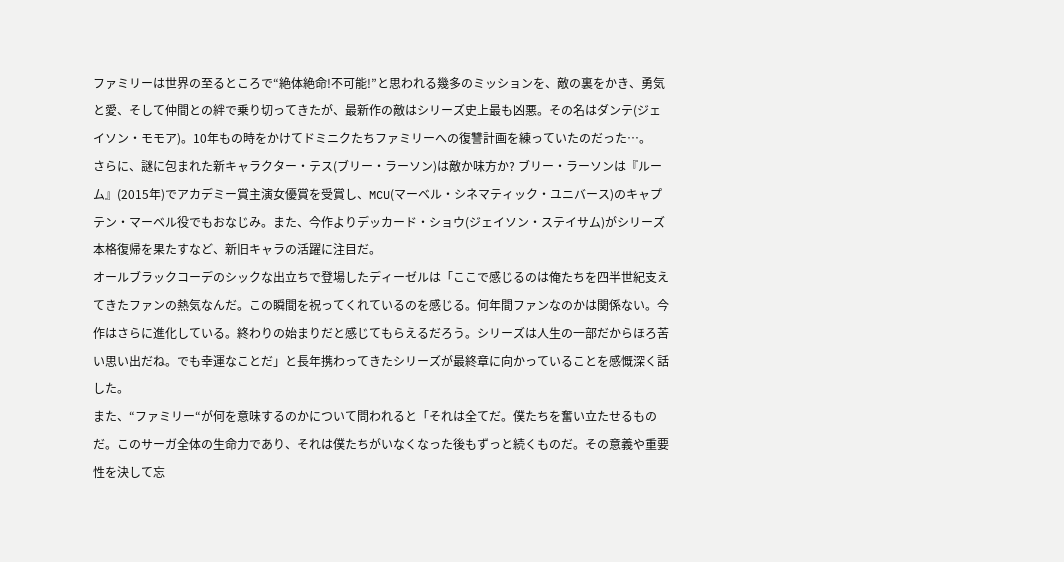ファミリーは世界の至るところで“絶体絶命!不可能!”と思われる幾多のミッションを、敵の裏をかき、勇気と愛、そして仲間との絆で乗り切ってきたが、最新作の敵はシリーズ史上最も凶悪。その名はダンテ(ジェイソン・モモア)。10年もの時をかけてドミニクたちファミリーへの復讐計画を練っていたのだった…。
さらに、謎に包まれた新キャラクター・テス(ブリー・ラーソン)は敵か味方か? ブリー・ラーソンは『ルーム』(2015年)でアカデミー賞主演女優賞を受賞し、MCU(マーベル・シネマティック・ユニバース)のキャプテン・マーベル役でもおなじみ。また、今作よりデッカード・ショウ(ジェイソン・ステイサム)がシリーズ本格復帰を果たすなど、新旧キャラの活躍に注目だ。
オールブラックコーデのシックな出立ちで登場したディーゼルは「ここで感じるのは俺たちを四半世紀支えてきたファンの熱気なんだ。この瞬間を祝ってくれているのを感じる。何年間ファンなのかは関係ない。今作はさらに進化している。終わりの始まりだと感じてもらえるだろう。シリーズは人生の一部だからほろ苦い思い出だね。でも幸運なことだ」と長年携わってきたシリーズが最終章に向かっていることを感慨深く話した。
また、“ファミリー“が何を意味するのかについて問われると「それは全てだ。僕たちを奮い立たせるものだ。このサーガ全体の生命力であり、それは僕たちがいなくなった後もずっと続くものだ。その意義や重要性を決して忘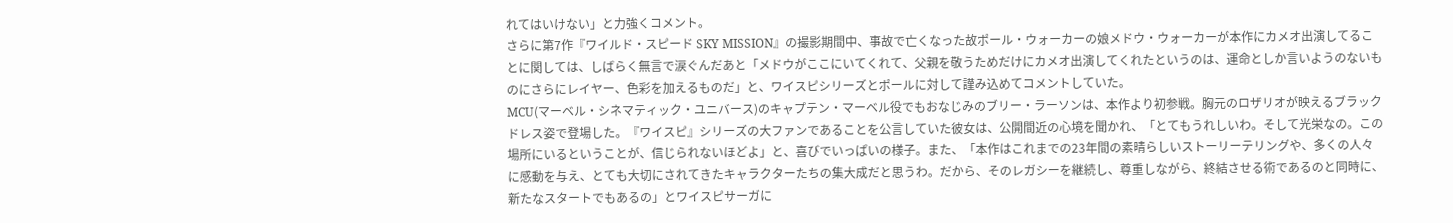れてはいけない」と力強くコメント。
さらに第7作『ワイルド・スピード SKY MISSION』の撮影期間中、事故で亡くなった故ポール・ウォーカーの娘メドウ・ウォーカーが本作にカメオ出演してることに関しては、しばらく無言で涙ぐんだあと「メドウがここにいてくれて、父親を敬うためだけにカメオ出演してくれたというのは、運命としか言いようのないものにさらにレイヤー、色彩を加えるものだ」と、ワイスピシリーズとポールに対して謹み込めてコメントしていた。
MCU(マーベル・シネマティック・ユニバース)のキャプテン・マーベル役でもおなじみのブリー・ラーソンは、本作より初参戦。胸元のロザリオが映えるブラックドレス姿で登場した。『ワイスピ』シリーズの大ファンであることを公言していた彼女は、公開間近の心境を聞かれ、「とてもうれしいわ。そして光栄なの。この場所にいるということが、信じられないほどよ」と、喜びでいっぱいの様子。また、「本作はこれまでの23年間の素晴らしいストーリーテリングや、多くの人々に感動を与え、とても大切にされてきたキャラクターたちの集大成だと思うわ。だから、そのレガシーを継続し、尊重しながら、終結させる術であるのと同時に、新たなスタートでもあるの」とワイスピサーガに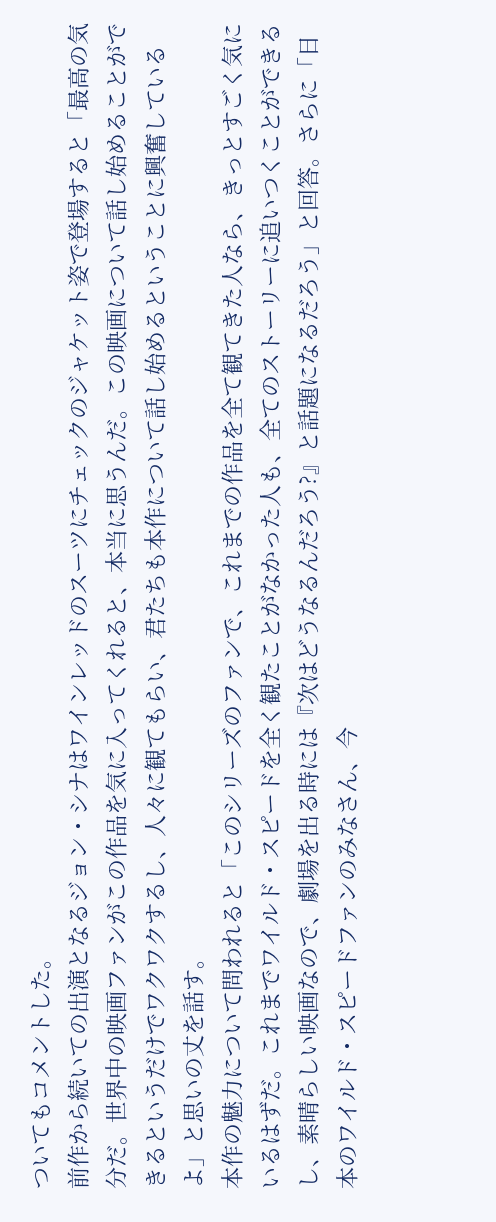ついてもコメントした。
前作から続いての出演となるジョン・シナはワインレッドのスーツにチェックのジャケット姿で登場すると「最高の気分だ。世界中の映画ファンがこの作品を気に入ってくれると、本当に思うんだ。この映画について話し始めることができるというだけでワクワクするし、人々に観てもらい、君たちも本作について話し始めるということに興奮しているよ」と思いの丈を話す。
本作の魅力について問われると「このシリーズのファンで、これまでの作品を全て観てきた人なら、きっとすごく気にいるはずだ。これまでワイルド・スピードを全く観たことがなかった人も、全てのストーリーに追いつくことができるし、素晴らしい映画なので、劇場を出る時には『次はどうなるんだろう?』と話題になるだろう」と回答。さらに「日本のワイルド・スピードファンのみなさん、今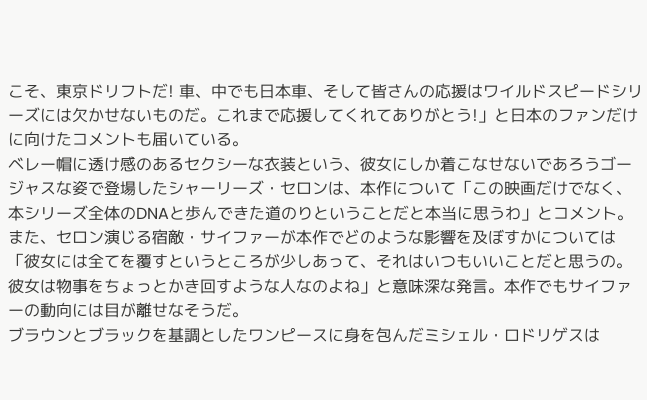こそ、東京ドリフトだ! 車、中でも日本車、そして皆さんの応援はワイルドスピードシリーズには欠かせないものだ。これまで応援してくれてありがとう!」と日本のファンだけに向けたコメントも届いている。
ベレー帽に透け感のあるセクシーな衣装という、彼女にしか着こなせないであろうゴージャスな姿で登場したシャーリーズ・セロンは、本作について「この映画だけでなく、本シリーズ全体のDNAと歩んできた道のりということだと本当に思うわ」とコメント。また、セロン演じる宿敵・サイファーが本作でどのような影響を及ぼすかについては「彼女には全てを覆すというところが少しあって、それはいつもいいことだと思うの。彼女は物事をちょっとかき回すような人なのよね」と意味深な発言。本作でもサイファーの動向には目が離せなそうだ。
ブラウンとブラックを基調としたワンピースに身を包んだミシェル・ロドリゲスは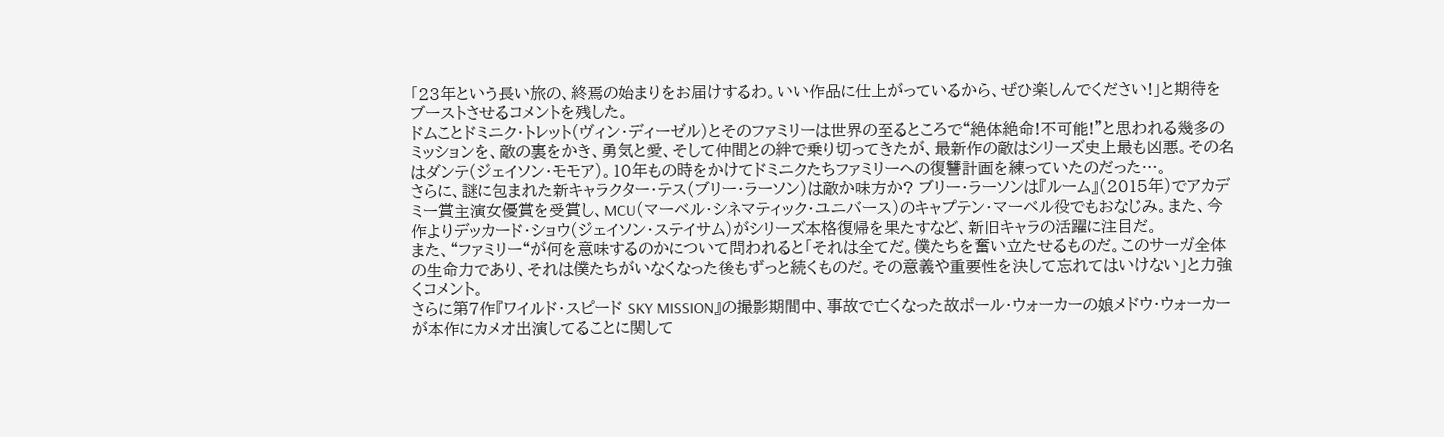「23年という長い旅の、終焉の始まりをお届けするわ。いい作品に仕上がっているから、ぜひ楽しんでください!」と期待をブーストさせるコメントを残した。
ドムことドミニク・トレット(ヴィン・ディーゼル)とそのファミリーは世界の至るところで“絶体絶命!不可能!”と思われる幾多のミッションを、敵の裏をかき、勇気と愛、そして仲間との絆で乗り切ってきたが、最新作の敵はシリーズ史上最も凶悪。その名はダンテ(ジェイソン・モモア)。10年もの時をかけてドミニクたちファミリーへの復讐計画を練っていたのだった…。
さらに、謎に包まれた新キャラクター・テス(ブリー・ラーソン)は敵か味方か? ブリー・ラーソンは『ルーム』(2015年)でアカデミー賞主演女優賞を受賞し、MCU(マーベル・シネマティック・ユニバース)のキャプテン・マーベル役でもおなじみ。また、今作よりデッカード・ショウ(ジェイソン・ステイサム)がシリーズ本格復帰を果たすなど、新旧キャラの活躍に注目だ。
また、“ファミリー“が何を意味するのかについて問われると「それは全てだ。僕たちを奮い立たせるものだ。このサーガ全体の生命力であり、それは僕たちがいなくなった後もずっと続くものだ。その意義や重要性を決して忘れてはいけない」と力強くコメント。
さらに第7作『ワイルド・スピード SKY MISSION』の撮影期間中、事故で亡くなった故ポール・ウォーカーの娘メドウ・ウォーカーが本作にカメオ出演してることに関して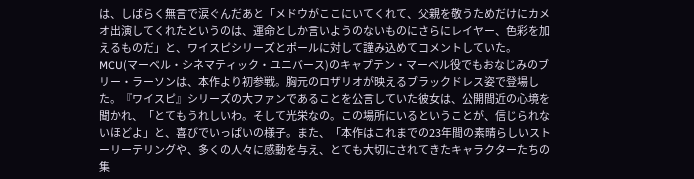は、しばらく無言で涙ぐんだあと「メドウがここにいてくれて、父親を敬うためだけにカメオ出演してくれたというのは、運命としか言いようのないものにさらにレイヤー、色彩を加えるものだ」と、ワイスピシリーズとポールに対して謹み込めてコメントしていた。
MCU(マーベル・シネマティック・ユニバース)のキャプテン・マーベル役でもおなじみのブリー・ラーソンは、本作より初参戦。胸元のロザリオが映えるブラックドレス姿で登場した。『ワイスピ』シリーズの大ファンであることを公言していた彼女は、公開間近の心境を聞かれ、「とてもうれしいわ。そして光栄なの。この場所にいるということが、信じられないほどよ」と、喜びでいっぱいの様子。また、「本作はこれまでの23年間の素晴らしいストーリーテリングや、多くの人々に感動を与え、とても大切にされてきたキャラクターたちの集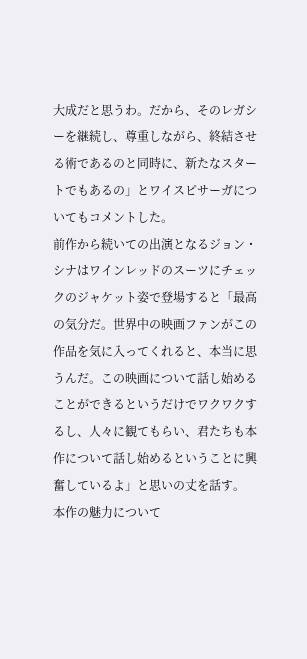大成だと思うわ。だから、そのレガシーを継続し、尊重しながら、終結させる術であるのと同時に、新たなスタートでもあるの」とワイスピサーガについてもコメントした。
前作から続いての出演となるジョン・シナはワインレッドのスーツにチェックのジャケット姿で登場すると「最高の気分だ。世界中の映画ファンがこの作品を気に入ってくれると、本当に思うんだ。この映画について話し始めることができるというだけでワクワクするし、人々に観てもらい、君たちも本作について話し始めるということに興奮しているよ」と思いの丈を話す。
本作の魅力について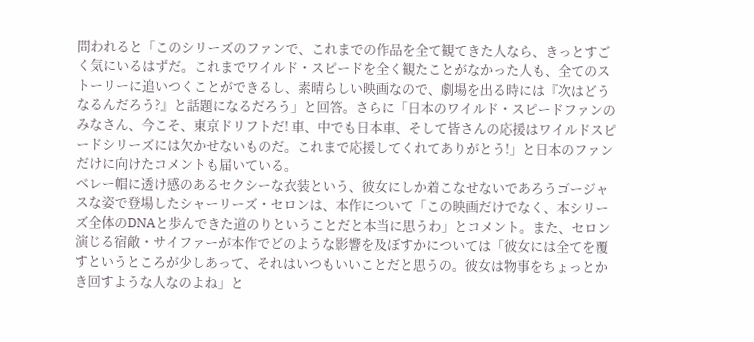問われると「このシリーズのファンで、これまでの作品を全て観てきた人なら、きっとすごく気にいるはずだ。これまでワイルド・スピードを全く観たことがなかった人も、全てのストーリーに追いつくことができるし、素晴らしい映画なので、劇場を出る時には『次はどうなるんだろう?』と話題になるだろう」と回答。さらに「日本のワイルド・スピードファンのみなさん、今こそ、東京ドリフトだ! 車、中でも日本車、そして皆さんの応援はワイルドスピードシリーズには欠かせないものだ。これまで応援してくれてありがとう!」と日本のファンだけに向けたコメントも届いている。
ベレー帽に透け感のあるセクシーな衣装という、彼女にしか着こなせないであろうゴージャスな姿で登場したシャーリーズ・セロンは、本作について「この映画だけでなく、本シリーズ全体のDNAと歩んできた道のりということだと本当に思うわ」とコメント。また、セロン演じる宿敵・サイファーが本作でどのような影響を及ぼすかについては「彼女には全てを覆すというところが少しあって、それはいつもいいことだと思うの。彼女は物事をちょっとかき回すような人なのよね」と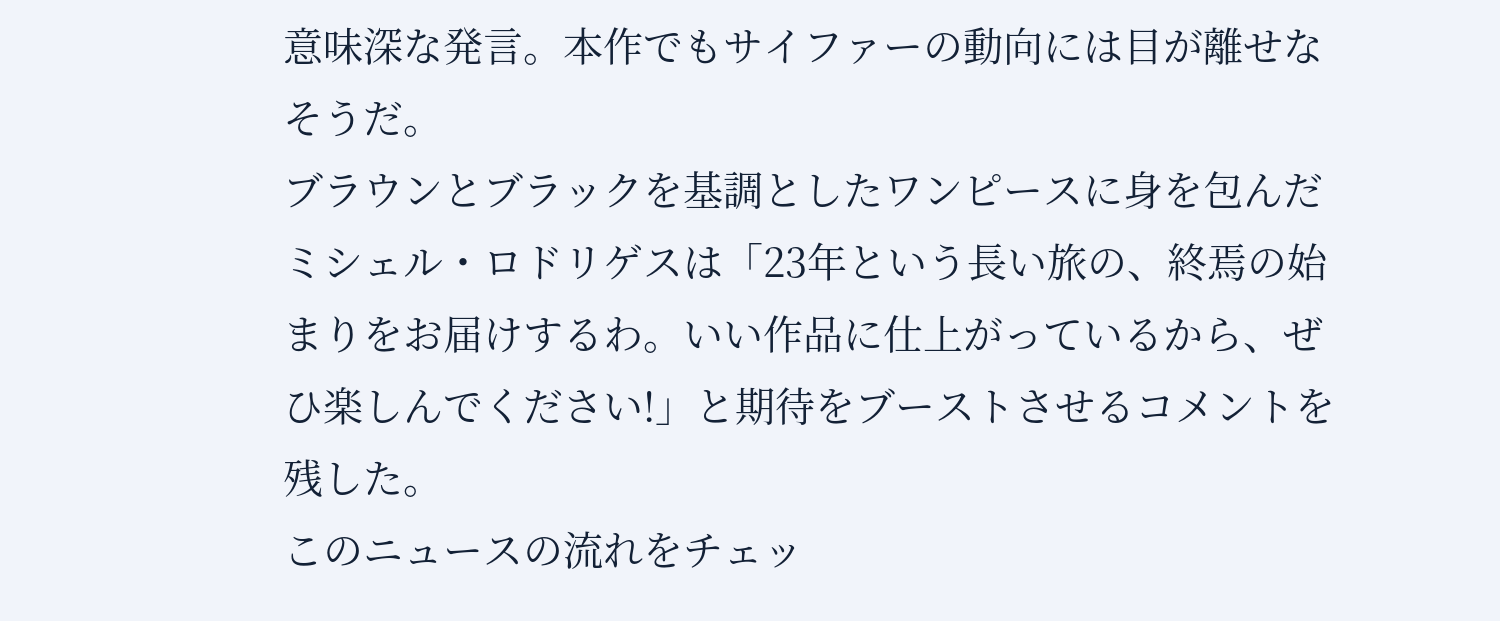意味深な発言。本作でもサイファーの動向には目が離せなそうだ。
ブラウンとブラックを基調としたワンピースに身を包んだミシェル・ロドリゲスは「23年という長い旅の、終焉の始まりをお届けするわ。いい作品に仕上がっているから、ぜひ楽しんでください!」と期待をブーストさせるコメントを残した。
このニュースの流れをチェッ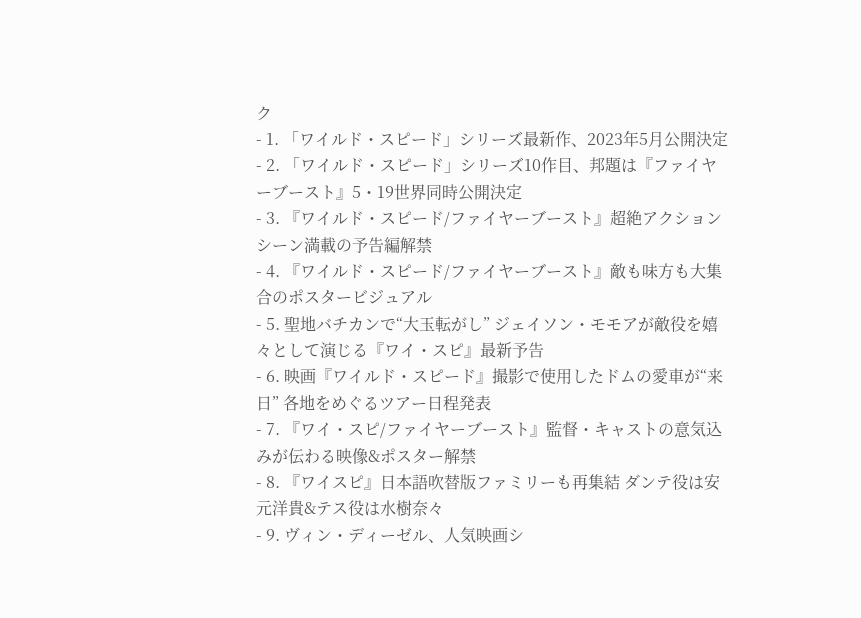ク
- 1. 「ワイルド・スピード」シリーズ最新作、2023年5月公開決定
- 2. 「ワイルド・スピード」シリーズ10作目、邦題は『ファイヤーブースト』5・19世界同時公開決定
- 3. 『ワイルド・スピード/ファイヤーブースト』超絶アクションシーン満載の予告編解禁
- 4. 『ワイルド・スピード/ファイヤーブースト』敵も味方も大集合のポスタービジュアル
- 5. 聖地バチカンで“大玉転がし” ジェイソン・モモアが敵役を嬉々として演じる『ワイ・スピ』最新予告
- 6. 映画『ワイルド・スピード』撮影で使用したドムの愛車が“来日” 各地をめぐるツアー日程発表
- 7. 『ワイ・スピ/ファイヤーブースト』監督・キャストの意気込みが伝わる映像&ポスター解禁
- 8. 『ワイスピ』日本語吹替版ファミリーも再集結 ダンテ役は安元洋貴&テス役は水樹奈々
- 9. ヴィン・ディーゼル、人気映画シ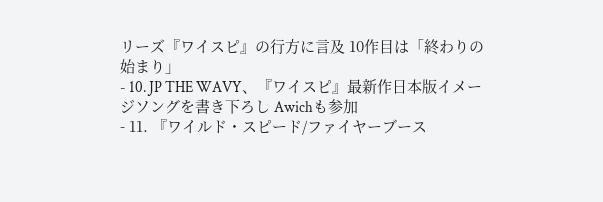リーズ『ワイスピ』の行方に言及 10作目は「終わりの始まり」
- 10. JP THE WAVY、『ワイスピ』最新作日本版イメージソングを書き下ろし Awichも参加
- 11. 『ワイルド・スピード/ファイヤーブース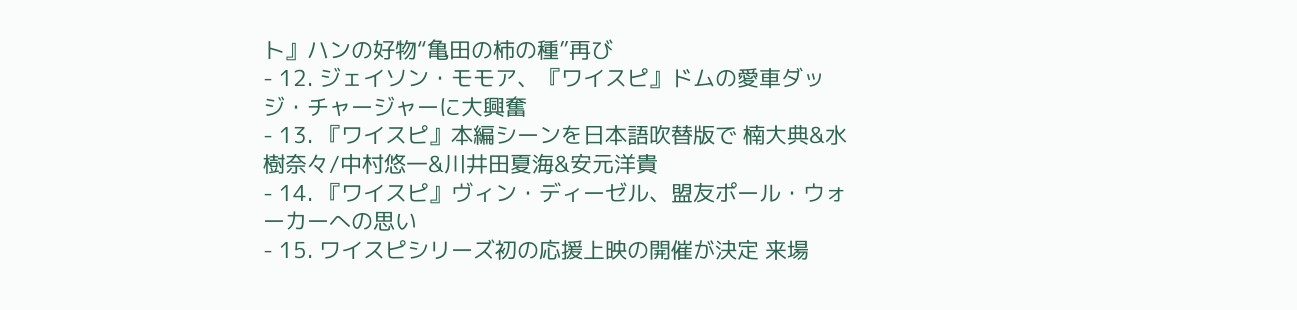ト』ハンの好物“亀田の柿の種”再び
- 12. ジェイソン・モモア、『ワイスピ』ドムの愛車ダッジ・チャージャーに大興奮
- 13. 『ワイスピ』本編シーンを日本語吹替版で 楠大典&水樹奈々/中村悠一&川井田夏海&安元洋貴
- 14. 『ワイスピ』ヴィン・ディーゼル、盟友ポール・ウォーカーへの思い
- 15. ワイスピシリーズ初の応援上映の開催が決定 来場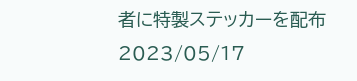者に特製ステッカーを配布
2023/05/17